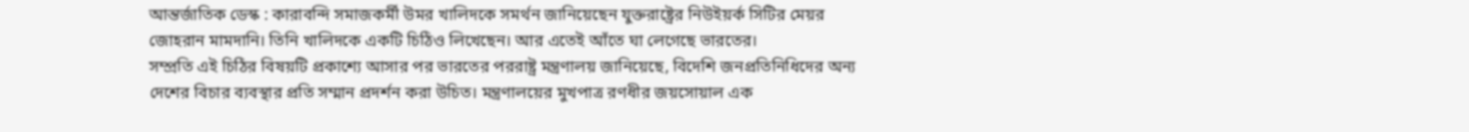আন্তর্জাতিক ডেস্ক : কারাবন্দি সমাজকর্মী উমর খালিদকে সমর্থন জানিয়েছেন যুক্তরাষ্ট্রের নিউইয়র্ক সিটির মেয়র জোহরান মামদানি। তিনি খালিদকে একটি চিঠিও লিখেছেন। আর এতেই আঁতে ঘা লেগেছে ভারতের।
সম্প্রতি এই চিঠির বিষয়টি প্রকাশ্যে আসার পর ভারতের পররাষ্ট্র মন্ত্রণালয় জানিয়েছে, বিদেশি জনপ্রতিনিধিদের অন্য দেশের বিচার ব্যবস্থার প্রতি সম্মান প্রদর্শন করা উচিত। মন্ত্রণালয়ের মুখপাত্র রণধীর জয়সোয়াল এক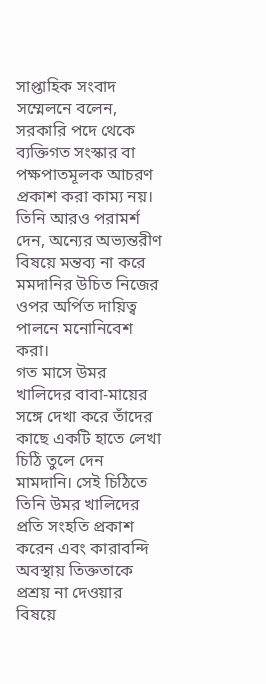সাপ্তাহিক সংবাদ সম্মেলনে বলেন, সরকারি পদে থেকে ব্যক্তিগত সংস্কার বা পক্ষপাতমূলক আচরণ প্রকাশ করা কাম্য নয়। তিনি আরও পরামর্শ দেন, অন্যের অভ্যন্তরীণ বিষয়ে মন্তব্য না করে মমদানির উচিত নিজের ওপর অর্পিত দায়িত্ব পালনে মনোনিবেশ করা।
গত মাসে উমর খালিদের বাবা-মায়ের সঙ্গে দেখা করে তাঁদের কাছে একটি হাতে লেখা চিঠি তুলে দেন মামদানি। সেই চিঠিতে তিনি উমর খালিদের প্রতি সংহতি প্রকাশ করেন এবং কারাবন্দি অবস্থায় তিক্ততাকে প্রশ্রয় না দেওয়ার বিষয়ে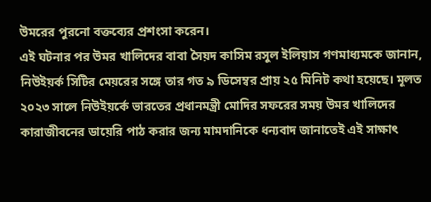উমরের পুরনো বক্তব্যের প্রশংসা করেন।
এই ঘটনার পর উমর খালিদের বাবা সৈয়দ কাসিম রসুল ইলিয়াস গণমাধ্যমকে জানান, নিউইয়র্ক সিটির মেয়রের সঙ্গে তার গত ৯ ডিসেম্বর প্রায় ২৫ মিনিট কথা হয়েছে। মূলত ২০২৩ সালে নিউইয়র্কে ভারতের প্রধানমন্ত্রী মোদির সফরের সময় উমর খালিদের কারাজীবনের ডায়েরি পাঠ করার জন্য মামদানিকে ধন্যবাদ জানাতেই এই সাক্ষাৎ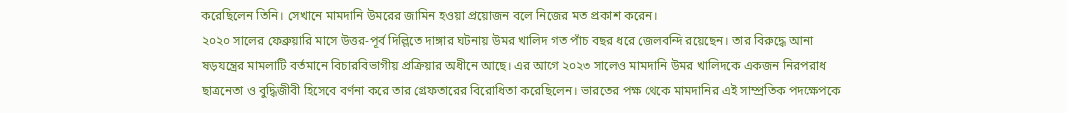করেছিলেন তিনি। সেখানে মামদানি উমরের জামিন হওয়া প্রয়োজন বলে নিজের মত প্রকাশ করেন।
২০২০ সালের ফেব্রুয়ারি মাসে উত্তর-পূর্ব দিল্লিতে দাঙ্গার ঘটনায় উমর খালিদ গত পাঁচ বছর ধরে জেলবন্দি রয়েছেন। তার বিরুদ্ধে আনা ষড়যন্ত্রের মামলাটি বর্তমানে বিচারবিভাগীয় প্রক্রিয়ার অধীনে আছে। এর আগে ২০২৩ সালেও মামদানি উমর খালিদকে একজন নিরপরাধ ছাত্রনেতা ও বুদ্ধিজীবী হিসেবে বর্ণনা করে তার গ্রেফতারের বিরোধিতা করেছিলেন। ভারতের পক্ষ থেকে মামদানির এই সাম্প্রতিক পদক্ষেপকে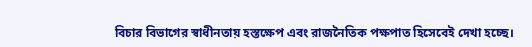বিচার বিভাগের স্বাধীনতায় হস্তক্ষেপ এবং রাজনৈতিক পক্ষপাত হিসেবেই দেখা হচ্ছে।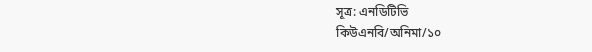সূত্র: এনডিটিভি
কিউএনবি/অনিমা/১০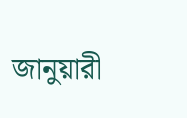জানুয়ারী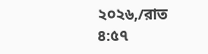২০২৬,/রাত ৪:৫৭